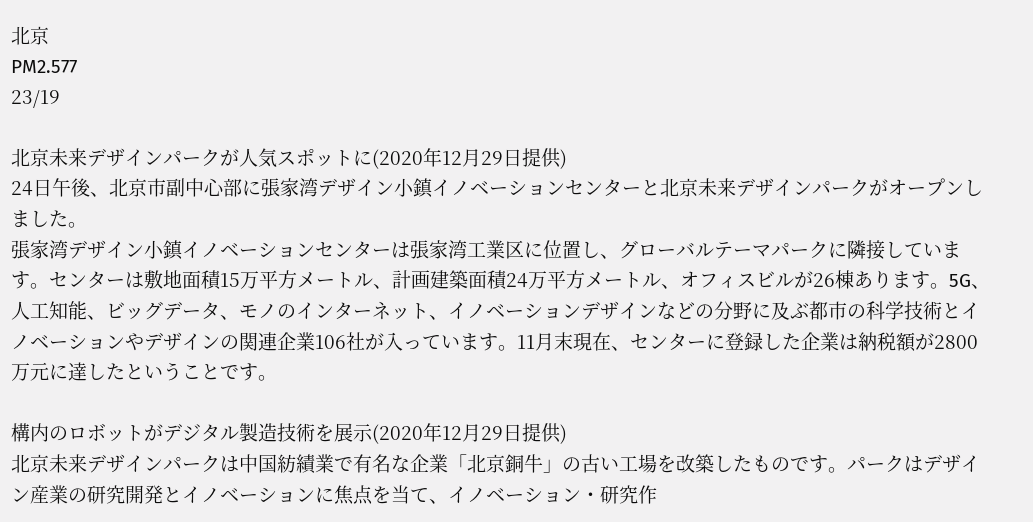北京
PM2.577
23/19

北京未来デザインパークが人気スポットに(2020年12月29日提供)
24日午後、北京市副中心部に張家湾デザイン小鎮イノベーションセンターと北京未来デザインパークがオープンしました。
張家湾デザイン小鎮イノベーションセンターは張家湾工業区に位置し、グローバルテーマパークに隣接しています。センターは敷地面積15万平方メートル、計画建築面積24万平方メートル、オフィスビルが26棟あります。5G、人工知能、ビッグデータ、モノのインターネット、イノベーションデザインなどの分野に及ぶ都市の科学技術とイノベーションやデザインの関連企業106社が入っています。11月末現在、センターに登録した企業は納税額が2800万元に達したということです。

構内のロボットがデジタル製造技術を展示(2020年12月29日提供)
北京未来デザインパークは中国紡績業で有名な企業「北京銅牛」の古い工場を改築したものです。パークはデザイン産業の研究開発とイノベーションに焦点を当て、イノベーション・研究作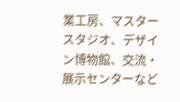業工房、マスタースタジオ、デザイン博物館、交流・展示センターなど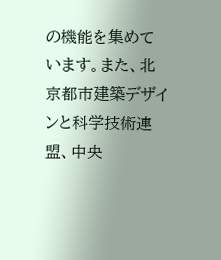の機能を集めています。また、北京都市建築デザインと科学技術連盟、中央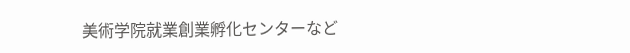美術学院就業創業孵化センターなど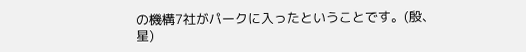の機構7社がパークに入ったということです。(殷、星)